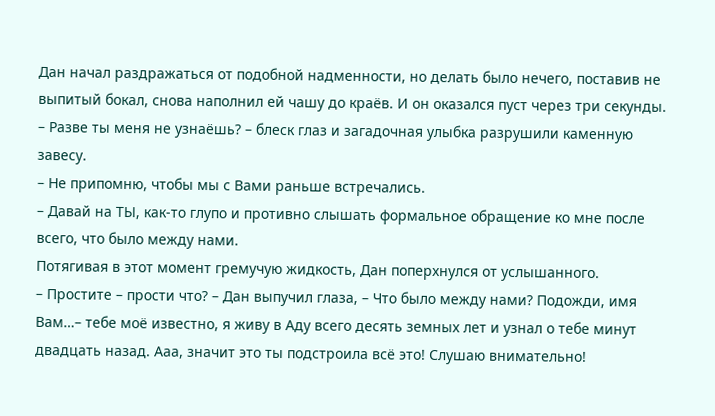Дан начал раздражаться от подобной надменности, но делать было нечего, поставив не выпитый бокал, снова наполнил ей чашу до краёв. И он оказался пуст через три секунды.
– Разве ты меня не узнаёшь? – блеск глаз и загадочная улыбка разрушили каменную завесу.
– Не припомню, чтобы мы с Вами раньше встречались.
– Давай на ТЫ, как-то глупо и противно слышать формальное обращение ко мне после всего, что было между нами.
Потягивая в этот момент гремучую жидкость, Дан поперхнулся от услышанного.
– Простите – прости что? – Дан выпучил глаза, – Что было между нами? Подожди, имя Вам…– тебе моё известно, я живу в Аду всего десять земных лет и узнал о тебе минут двадцать назад. Ааа, значит это ты подстроила всё это! Слушаю внимательно!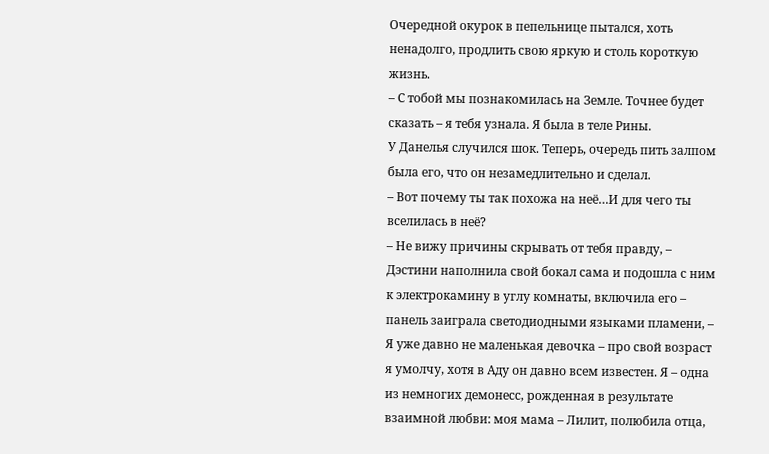Очередной окурок в пепельнице пытался, хоть ненадолго, продлить свою яркую и столь короткую жизнь.
– С тобой мы познакомилась на Земле. Точнее будет сказать – я тебя узнала. Я была в теле Рины.
У Данелья случился шок. Теперь, очередь пить залпом была его, что он незамедлительно и сделал.
– Вот почему ты так похожа на неё…И для чего ты вселилась в неё?
– Не вижу причины скрывать от тебя правду, – Дэстини наполнила свой бокал сама и подошла с ним к электрокамину в углу комнаты, включила его – панель заиграла светодиодными языками пламени, – Я уже давно не маленькая девочка – про свой возраст я умолчу, хотя в Аду он давно всем известен. Я – одна из немногих демонесс, рожденная в результате взаимной любви: моя мама – Лилит, полюбила отца,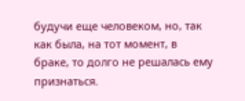будучи еще человеком, но, так как была, на тот момент, в браке, то долго не решалась ему признаться.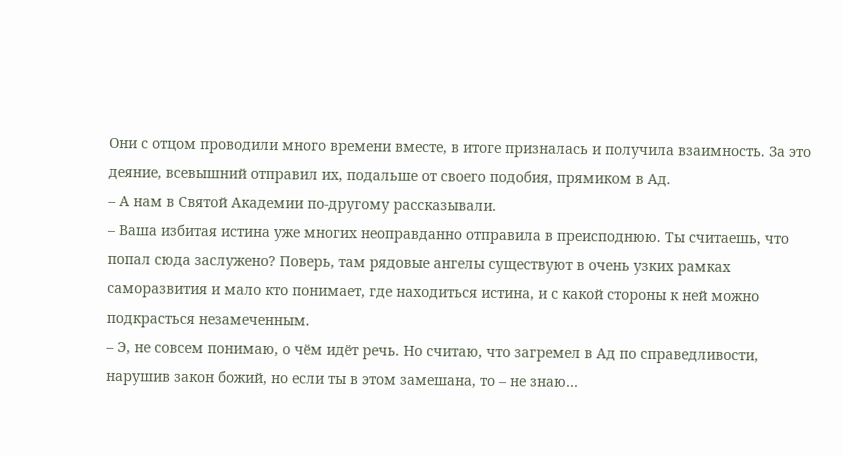Они с отцом проводили много времени вместе, в итоге призналась и получила взаимность. За это деяние, всевышний отправил их, подальше от своего подобия, прямиком в Ад.
– А нам в Святой Академии по-другому рассказывали.
– Ваша избитая истина уже многих неоправданно отправила в преисподнюю. Ты считаешь, что попал сюда заслужено? Поверь, там рядовые ангелы существуют в очень узких рамках саморазвития и мало кто понимает, где находиться истина, и с какой стороны к ней можно подкрасться незамеченным.
– Э, не совсем понимаю, о чём идёт речь. Но считаю, что загремел в Ад по справедливости, нарушив закон божий, но если ты в этом замешана, то – не знаю…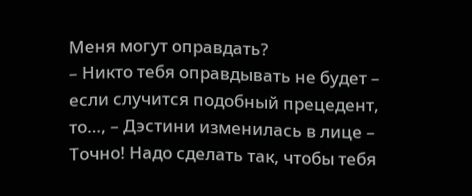Меня могут оправдать?
– Никто тебя оправдывать не будет – если случится подобный прецедент, то…, – Дэстини изменилась в лице – Точно! Надо сделать так, чтобы тебя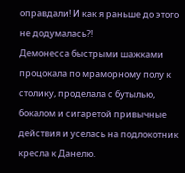оправдали! И как я раньше до этого не додумалась?!
Демонесса быстрыми шажками процокала по мраморному полу к столику, проделала с бутылью, бокалом и сигаретой привычные действия и уселась на подлокотник кресла к Данелю.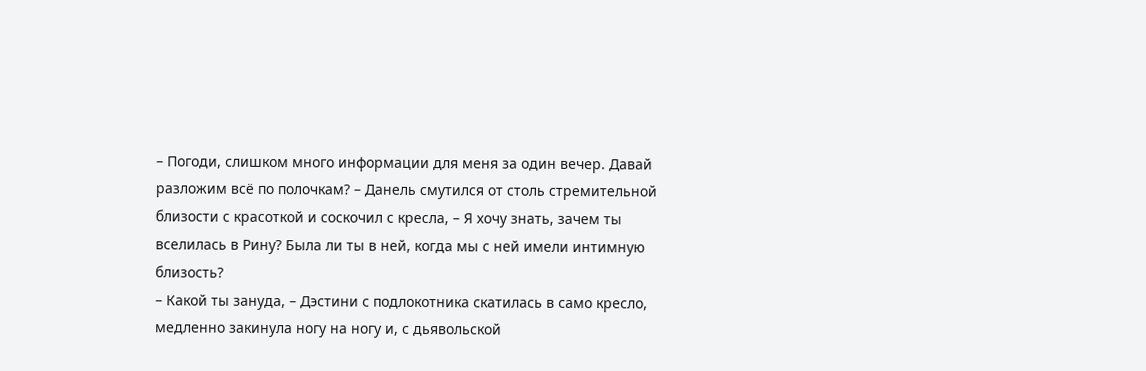– Погоди, слишком много информации для меня за один вечер. Давай разложим всё по полочкам? – Данель смутился от столь стремительной близости с красоткой и соскочил с кресла, – Я хочу знать, зачем ты вселилась в Рину? Была ли ты в ней, когда мы с ней имели интимную близость?
– Какой ты зануда, – Дэстини с подлокотника скатилась в само кресло, медленно закинула ногу на ногу и, с дьявольской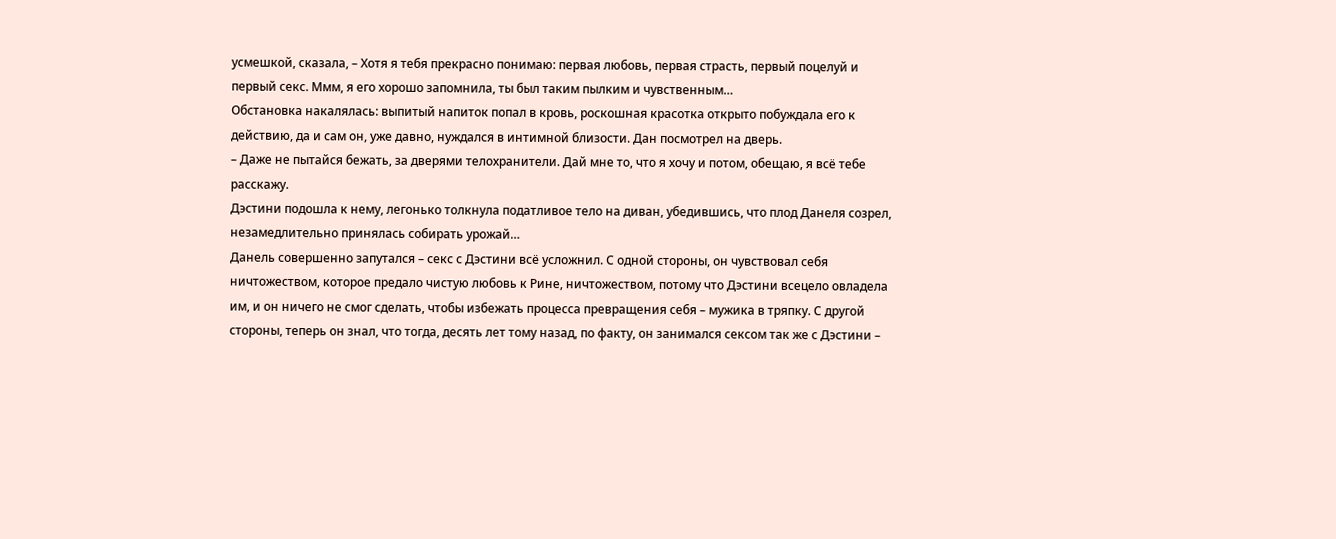усмешкой, сказала, – Хотя я тебя прекрасно понимаю: первая любовь, первая страсть, первый поцелуй и первый секс. Ммм, я его хорошо запомнила, ты был таким пылким и чувственным…
Обстановка накалялась: выпитый напиток попал в кровь, роскошная красотка открыто побуждала его к действию, да и сам он, уже давно, нуждался в интимной близости. Дан посмотрел на дверь.
– Даже не пытайся бежать, за дверями телохранители. Дай мне то, что я хочу и потом, обещаю, я всё тебе расскажу.
Дэстини подошла к нему, легонько толкнула податливое тело на диван, убедившись, что плод Данеля созрел, незамедлительно принялась собирать урожай…
Данель совершенно запутался – секс с Дэстини всё усложнил. С одной стороны, он чувствовал себя ничтожеством, которое предало чистую любовь к Рине, ничтожеством, потому что Дэстини всецело овладела им, и он ничего не смог сделать, чтобы избежать процесса превращения себя – мужика в тряпку. С другой стороны, теперь он знал, что тогда, десять лет тому назад, по факту, он занимался сексом так же с Дэстини –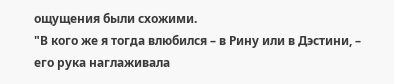ощущения были схожими.
"В кого же я тогда влюбился – в Рину или в Дэстини, – его рука наглаживала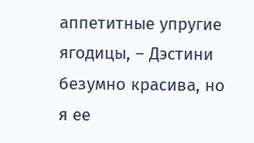аппетитные упругие ягодицы, – Дэстини безумно красива, но я ее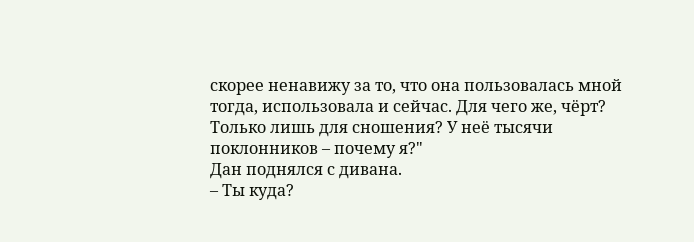скорее ненавижу за то, что она пользовалась мной тогда, использовала и сейчас. Для чего же, чёрт? Только лишь для сношения? У неё тысячи поклонников – почему я?"
Дан поднялся с дивана.
– Ты куда?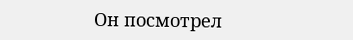Он посмотрел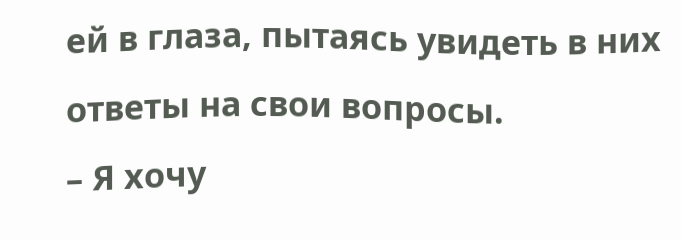ей в глаза, пытаясь увидеть в них ответы на свои вопросы.
– Я хочу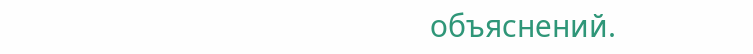объяснений.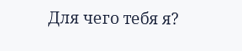Для чего тебя я?